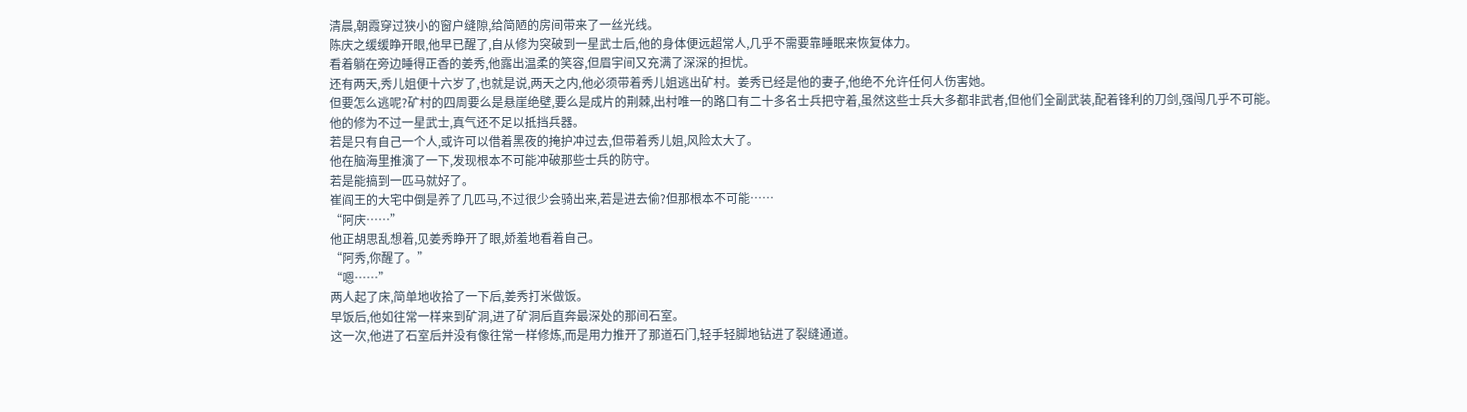清晨,朝霞穿过狭小的窗户缝隙,给简陋的房间带来了一丝光线。
陈庆之缓缓睁开眼,他早已醒了,自从修为突破到一星武士后,他的身体便远超常人,几乎不需要靠睡眠来恢复体力。
看着躺在旁边睡得正香的姜秀,他露出温柔的笑容,但眉宇间又充满了深深的担忧。
还有两天,秀儿姐便十六岁了,也就是说,两天之内,他必须带着秀儿姐逃出矿村。姜秀已经是他的妻子,他绝不允许任何人伤害她。
但要怎么逃呢?矿村的四周要么是悬崖绝壁,要么是成片的荆棘,出村唯一的路口有二十多名士兵把守着,虽然这些士兵大多都非武者,但他们全副武装,配着锋利的刀剑,强闯几乎不可能。
他的修为不过一星武士,真气还不足以抵挡兵器。
若是只有自己一个人,或许可以借着黑夜的掩护冲过去,但带着秀儿姐,风险太大了。
他在脑海里推演了一下,发现根本不可能冲破那些士兵的防守。
若是能搞到一匹马就好了。
崔阎王的大宅中倒是养了几匹马,不过很少会骑出来,若是进去偷?但那根本不可能……
“阿庆……”
他正胡思乱想着,见姜秀睁开了眼,娇羞地看着自己。
“阿秀,你醒了。”
“嗯……”
两人起了床,简单地收拾了一下后,姜秀打米做饭。
早饭后,他如往常一样来到矿洞,进了矿洞后直奔最深处的那间石室。
这一次,他进了石室后并没有像往常一样修炼,而是用力推开了那道石门,轻手轻脚地钻进了裂缝通道。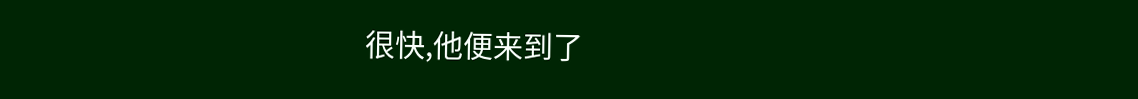很快,他便来到了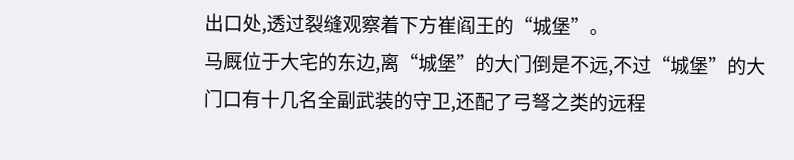出口处,透过裂缝观察着下方崔阎王的“城堡”。
马厩位于大宅的东边,离“城堡”的大门倒是不远,不过“城堡”的大门口有十几名全副武装的守卫,还配了弓弩之类的远程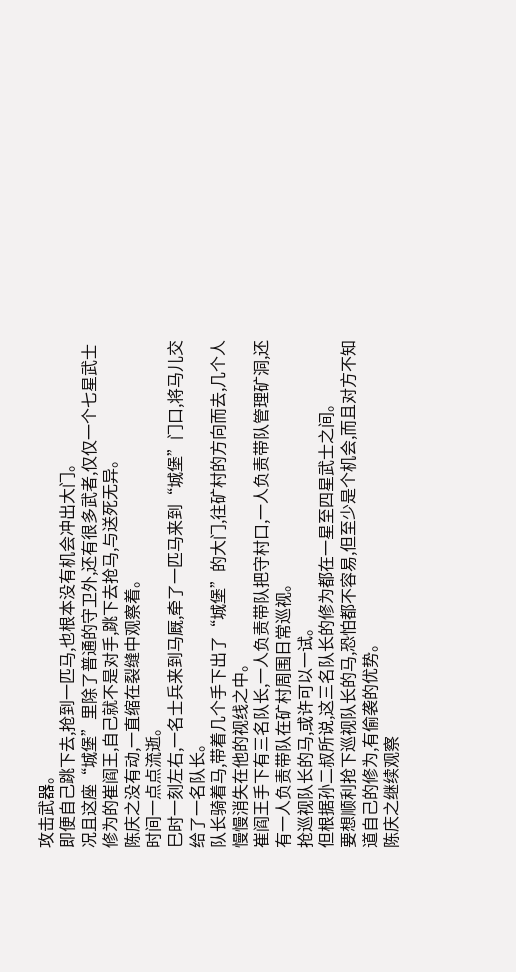攻击武器。
即便自己跳下去,抢到一匹马,也根本没有机会冲出大门。
况且这座“城堡”里除了普通的守卫外,还有很多武者,仅仅一个七星武士修为的崔阎王,自己就不是对手,跳下去抢马,与送死无异。
陈庆之没有动,一直缩在裂缝中观察着。
时间一点点流逝。
巳时一刻左右,一名士兵来到马厩,牵了一匹马来到“城堡”门口,将马儿交给了一名队长。
队长骑着马,带着几个手下出了“城堡”的大门,往矿村的方向而去,几个人慢慢消失在他的视线之中。
崔阎王手下有三名队长,一人负责带队把守村口,一人负责带队管理矿洞,还有一人负责带队在矿村周围日常巡视。
抢巡视队长的马,或许可以一试。
但根据孙二叔所说,这三名队长的修为都在一星至四星武士之间。
要想顺利抢下巡视队长的马,恐怕都不容易,但至少是个机会,而且对方不知道自己的修为,有偷袭的优势。
陈庆之继续观察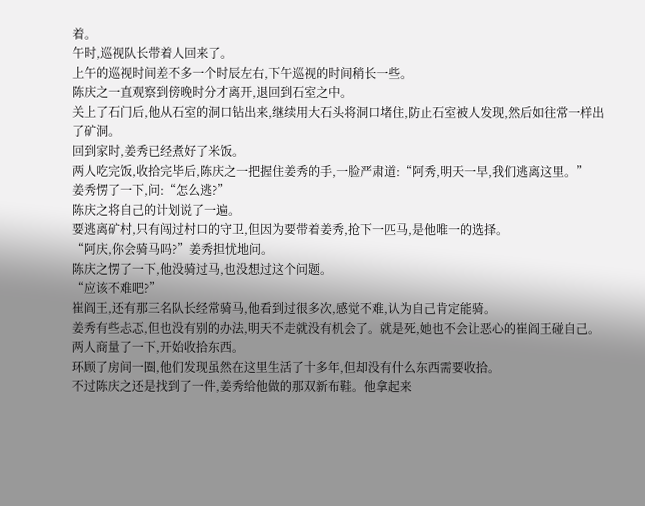着。
午时,巡视队长带着人回来了。
上午的巡视时间差不多一个时辰左右,下午巡视的时间稍长一些。
陈庆之一直观察到傍晚时分才离开,退回到石室之中。
关上了石门后,他从石室的洞口钻出来,继续用大石头将洞口堵住,防止石室被人发现,然后如往常一样出了矿洞。
回到家时,姜秀已经煮好了米饭。
两人吃完饭,收拾完毕后,陈庆之一把握住姜秀的手,一脸严肃道:“阿秀,明天一早,我们逃离这里。”
姜秀愣了一下,问:“怎么逃?”
陈庆之将自己的计划说了一遍。
要逃离矿村,只有闯过村口的守卫,但因为要带着姜秀,抢下一匹马,是他唯一的选择。
“阿庆,你会骑马吗?”姜秀担忧地问。
陈庆之愣了一下,他没骑过马,也没想过这个问题。
“应该不难吧?”
崔阎王,还有那三名队长经常骑马,他看到过很多次,感觉不难,认为自己肯定能骑。
姜秀有些忐忑,但也没有别的办法,明天不走就没有机会了。就是死,她也不会让恶心的崔阎王碰自己。
两人商量了一下,开始收拾东西。
环顾了房间一圈,他们发现虽然在这里生活了十多年,但却没有什么东西需要收拾。
不过陈庆之还是找到了一件,姜秀给他做的那双新布鞋。他拿起来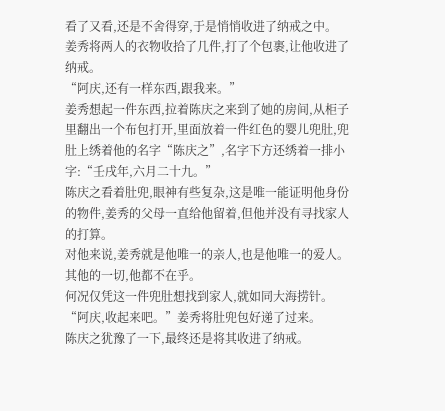看了又看,还是不舍得穿,于是悄悄收进了纳戒之中。
姜秀将两人的衣物收拾了几件,打了个包裹,让他收进了纳戒。
“阿庆,还有一样东西,跟我来。”
姜秀想起一件东西,拉着陈庆之来到了她的房间,从柜子里翻出一个布包打开,里面放着一件红色的婴儿兜肚,兜肚上绣着他的名字“陈庆之”,名字下方还绣着一排小字:“壬戌年,六月二十九。”
陈庆之看着肚兜,眼神有些复杂,这是唯一能证明他身份的物件,姜秀的父母一直给他留着,但他并没有寻找家人的打算。
对他来说,姜秀就是他唯一的亲人,也是他唯一的爱人。其他的一切,他都不在乎。
何况仅凭这一件兜肚想找到家人,就如同大海捞针。
“阿庆,收起来吧。”姜秀将肚兜包好递了过来。
陈庆之犹豫了一下,最终还是将其收进了纳戒。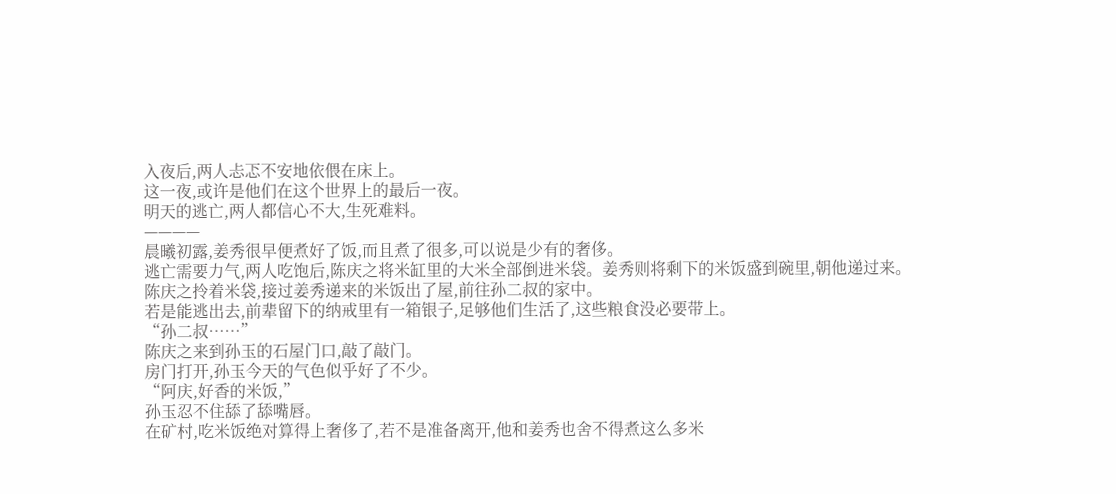入夜后,两人忐忑不安地依偎在床上。
这一夜,或许是他们在这个世界上的最后一夜。
明天的逃亡,两人都信心不大,生死难料。
————
晨曦初露,姜秀很早便煮好了饭,而且煮了很多,可以说是少有的奢侈。
逃亡需要力气,两人吃饱后,陈庆之将米缸里的大米全部倒进米袋。姜秀则将剩下的米饭盛到碗里,朝他递过来。
陈庆之拎着米袋,接过姜秀递来的米饭出了屋,前往孙二叔的家中。
若是能逃出去,前辈留下的纳戒里有一箱银子,足够他们生活了,这些粮食没必要带上。
“孙二叔……”
陈庆之来到孙玉的石屋门口,敲了敲门。
房门打开,孙玉今天的气色似乎好了不少。
“阿庆,好香的米饭,”
孙玉忍不住舔了舔嘴唇。
在矿村,吃米饭绝对算得上奢侈了,若不是准备离开,他和姜秀也舍不得煮这么多米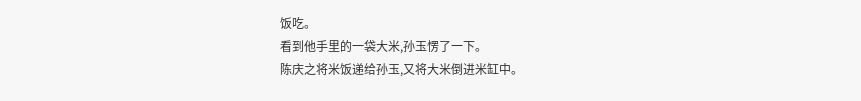饭吃。
看到他手里的一袋大米,孙玉愣了一下。
陈庆之将米饭递给孙玉,又将大米倒进米缸中。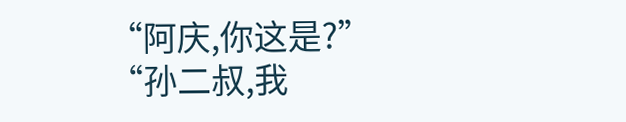“阿庆,你这是?”
“孙二叔,我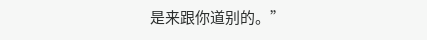是来跟你道别的。”